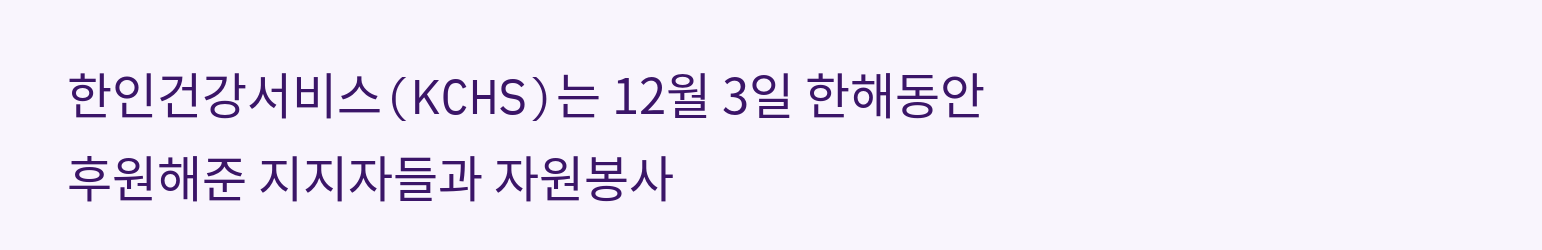한인건강서비스(KCHS)는 12월 3일 한해동안 후원해준 지지자들과 자원봉사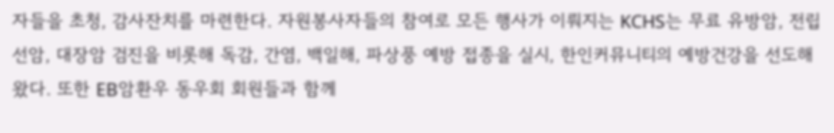자들을 초청, 감사잔치를 마련한다. 자원봉사자들의 참여로 모든 행사가 이뤄지는 KCHS는 무료 유방암, 전립선암, 대장암 검진을 비롯해 독감, 간염, 백일해, 파상풍 예방 접종을 실시, 한인커뮤니티의 예방건강을 선도해왔다. 또한 EB암환우 동우회 회원들과 함께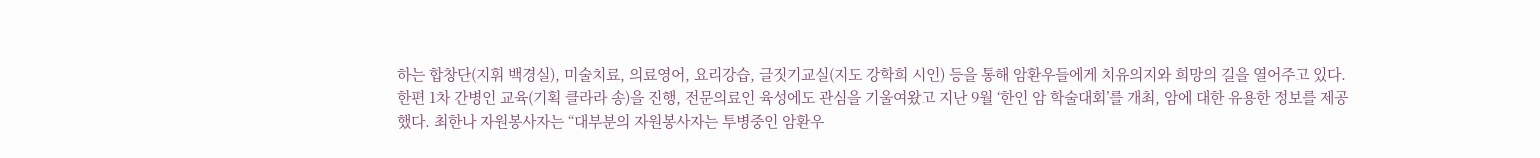하는 합창단(지휘 백경실), 미술치료, 의료영어, 요리강습, 글짓기교실(지도 강학희 시인) 등을 통해 암환우들에게 치유의지와 희망의 길을 열어주고 있다.
한편 1차 간병인 교육(기획 클라라 송)을 진행, 전문의료인 육성에도 관심을 기울여왔고 지난 9월 ‘한인 암 학술대회’를 개최, 암에 대한 유용한 정보를 제공했다. 최한나 자원봉사자는 “대부분의 자원봉사자는 투병중인 암환우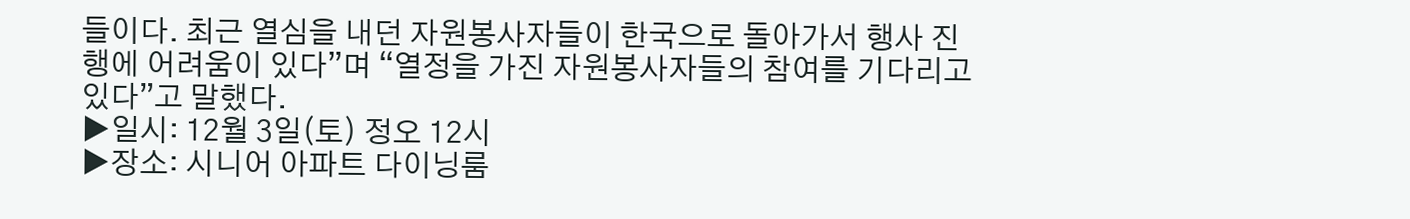들이다. 최근 열심을 내던 자원봉사자들이 한국으로 돌아가서 행사 진행에 어려움이 있다”며 “열정을 가진 자원봉사자들의 참여를 기다리고 있다”고 말했다.
▶일시: 12월 3일(토) 정오 12시
▶장소: 시니어 아파트 다이닝룸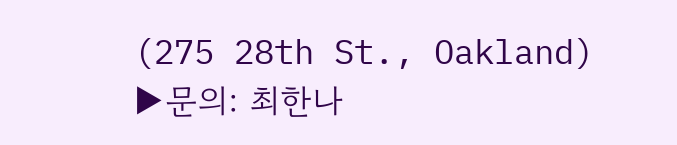(275 28th St., Oakland)
▶문의: 최한나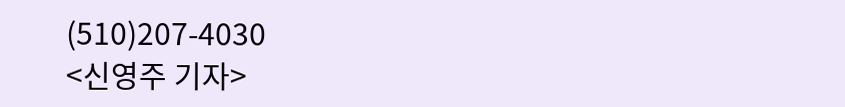(510)207-4030
<신영주 기자>